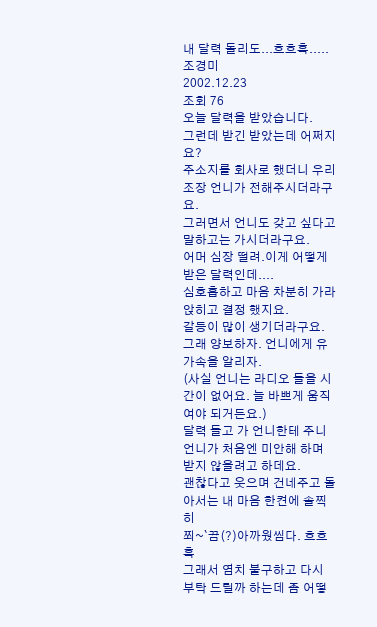내 달력 돌리도...흐흐흑.....
조경미
2002.12.23
조회 76
오늘 달력을 받았습니다.
그런데 받긴 받았는데 어쩌지요?
주소지를 회사로 했더니 우리 조장 언니가 전해주시더라구요.
그러면서 언니도 갖고 싶다고 말하고는 가시더라구요.
어머 심장 떨려.이게 어떻게 받은 달력인데....
심호흡하고 마음 차분히 가라 앉히고 결정 했지요.
갈등이 많이 생기더라구요.
그래 양보하자. 언니에게 유가속을 알리자.
(사실 언니는 라디오 들을 시간이 없어요. 늘 바쁘게 움직여야 되거든요.)
달력 들고 가 언니한테 주니 언니가 처음엔 미안해 하며
받지 않을려고 하데요.
괜찮다고 웃으며 건네주고 돌아서는 내 마음 한켠에 솔찍히
쬐~`끔(?)아까웠씸다. 흐흐흑
그래서 염치 불구하고 다시 부탁 드릴까 하는데 좀 어떻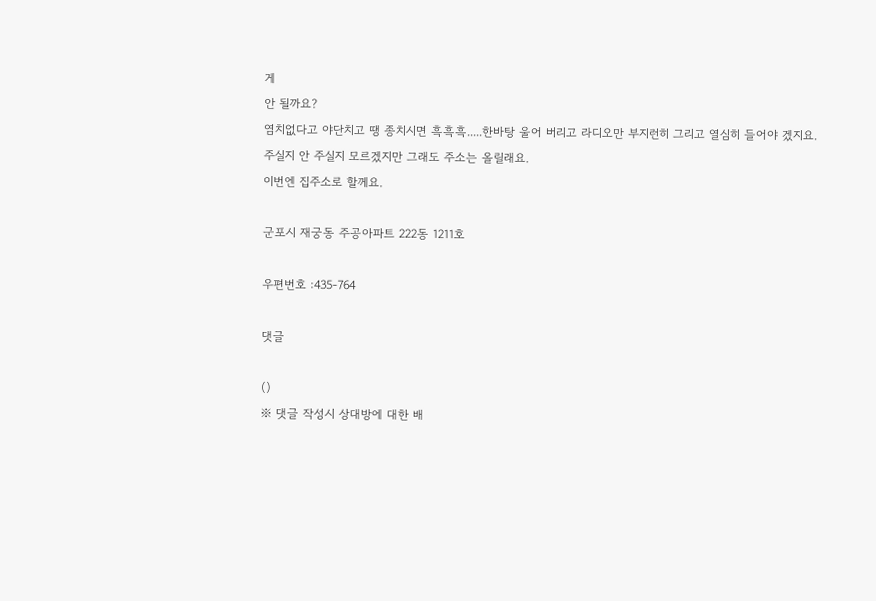게
안 될까요?
염치없다고 야단치고 땡 종치시면 흑흑흑.....한바탕 울어 버리고 라디오만 부지런히 그리고 열심히 들어야 겠지요.
주실지 안 주실지 모르겠지만 그래도 주소는 올릴래요.
이번엔 집주소로 할께요.

군포시 재궁동 주공아파트 222동 1211호

우편번호 :435-764

댓글

()
※ 댓글 작성시 상대방에 대한 배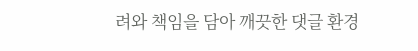려와 책임을 담아 깨끗한 댓글 환경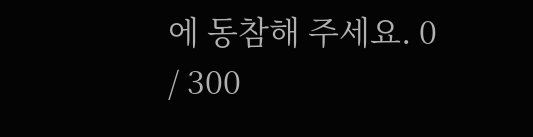에 동참해 주세요. 0 / 300